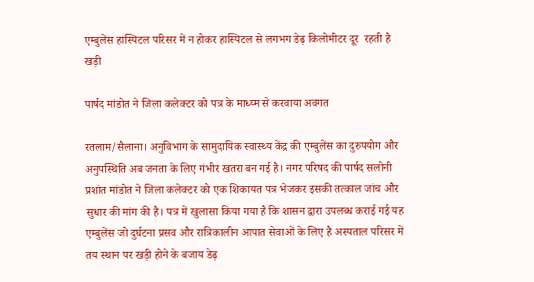एम्बुलेंस हास्पिटल परिसर में न होकर हास्पिटल से लगभग डेढ़ किलोमीटर दूर  रहती है खड़ी

पार्षद मांडोत ने जिला कलेक्टर को पत्र के माध्य्म से करवाया अवगत

रतलाम/सैलाना। अनुविभाग के सामुदायिक स्वास्थ्य केंद्र की एम्बुलेंस का दुरुपयोग और अनुपस्थिति अब जनता के लिए गंभीर खतरा बन गई है। नगर परिषद की पार्षद सलोनी प्रशांत मांडोत ने जिला कलेक्टर को एक शिकायत पत्र भेजकर इसकी तत्काल जांच और सुधार की मांग की है। पत्र में खुलासा किया गया है कि शासन द्वारा उपलब्ध कराई गई यह एम्बुलेंस जो दुर्घटना प्रसव और रात्रिकालीन आपात सेवाओं के लिए है अस्पताल परिसर में तय स्थान पर खड़ी होने के बजाय डेढ़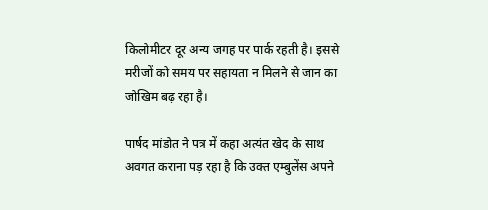किलोमीटर दूर अन्य जगह पर पार्क रहती है। इससे मरीजों को समय पर सहायता न मिलने से जान का जोखिम बढ़ रहा है।

पार्षद मांडोत ने पत्र में कहा अत्यंत खेद के साथ अवगत कराना पड़ रहा है कि उक्त एम्बुलेंस अपने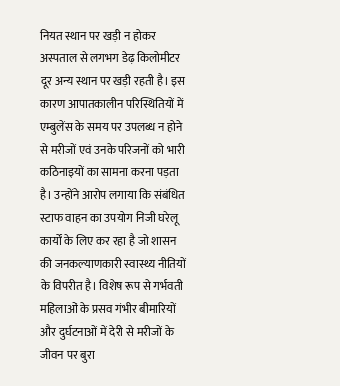नियत स्थान पर खड़ी न होकर अस्पताल से लगभग डेढ़ किलोमीटर दूर अन्य स्थान पर खड़ी रहती है। इस कारण आपातकालीन परिस्थितियों में एम्बुलेंस के समय पर उपलब्ध न होने से मरीजों एवं उनके परिजनों को भारी कठिनाइयों का सामना करना पड़ता है। उन्होंने आरोप लगाया कि संबंधित स्टाफ वाहन का उपयोग निजी घरेलू कार्यों के लिए कर रहा है जो शासन की जनकल्याणकारी स्वास्थ्य नीतियों के विपरीत है। विशेष रूप से गर्भवती महिलाओं के प्रसव गंभीर बीमारियों और दुर्घटनाओं में देरी से मरीजों के जीवन पर बुरा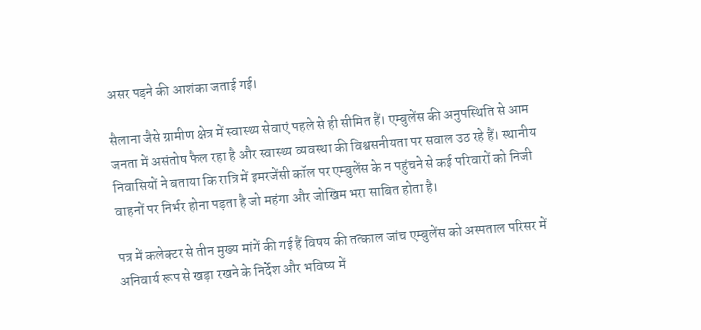असर पड़ने की आशंका जताई गई।

सैलाना जैसे ग्रामीण क्षेत्र में स्वास्थ्य सेवाएं पहले से ही सीमित हैं। एम्बुलेंस की अनुपस्थिति से आम जनता में असंतोष फैल रहा है और स्वास्थ्य व्यवस्था की विश्वसनीयता पर सवाल उठ रहे हैं। स्थानीय निवासियों ने बताया कि रात्रि में इमरजेंसी कॉल पर एम्बुलेंस के न पहुंचने से कई परिवारों को निजी वाहनों पर निर्भर होना पड़ता है जो महंगा और जोखिम भरा साबित होता है।

पत्र में कलेक्टर से तीन मुख्य मांगें की गई हैं विषय की तत्काल जांच एम्बुलेंस को अस्पताल परिसर में अनिवार्य रूप से खड़ा रखने के निर्देश और भविष्य में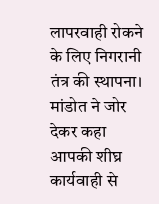लापरवाही रोकने के लिए निगरानी तंत्र की स्थापना। मांडोत ने जोर देकर कहा आपकी शीघ्र कार्यवाही से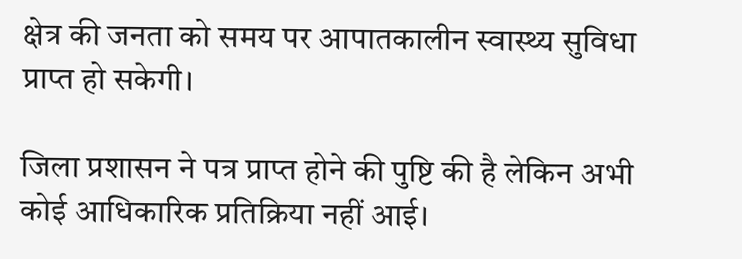क्षेत्र की जनता को समय पर आपातकालीन स्वास्थ्य सुविधा प्राप्त हो सकेगी।

जिला प्रशासन ने पत्र प्राप्त होने की पुष्टि की है लेकिन अभी कोई आधिकारिक प्रतिक्रिया नहीं आई।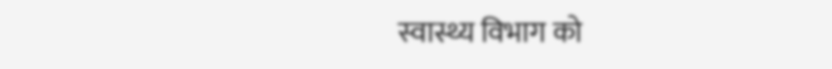स्वास्थ्य विभाग को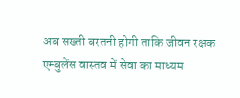अब सख्ती बरतनी होगी ताकि जीवन रक्षक एम्बुलेंस वास्तव में सेवा का माध्यम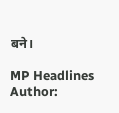बने।

MP Headlines
Author: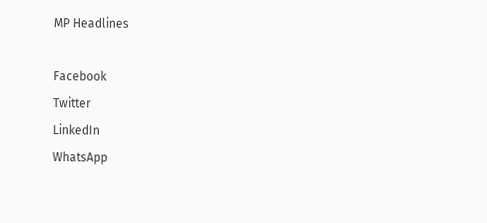MP Headlines

Facebook
Twitter
LinkedIn
WhatsApp